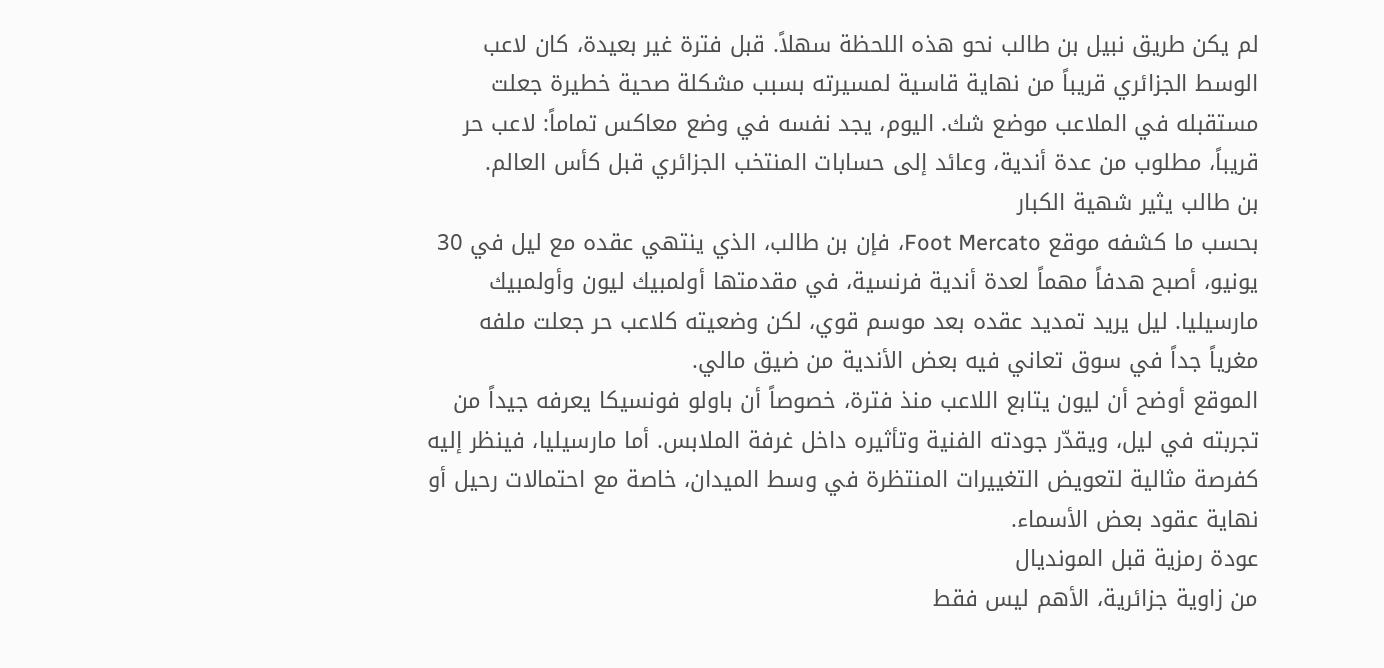لم يكن طريق نبيل بن طالب نحو هذه اللحظة سهلاً. قبل فترة غير بعيدة، كان لاعب الوسط الجزائري قريباً من نهاية قاسية لمسيرته بسبب مشكلة صحية خطيرة جعلت مستقبله في الملاعب موضع شك. اليوم، يجد نفسه في وضع معاكس تماماً: لاعب حر قريباً، مطلوب من عدة أندية، وعائد إلى حسابات المنتخب الجزائري قبل كأس العالم.
بن طالب يثير شهية الكبار
بحسب ما كشفه موقع Foot Mercato، فإن بن طالب، الذي ينتهي عقده مع ليل في 30 يونيو، أصبح هدفاً مهماً لعدة أندية فرنسية، في مقدمتها أولمبيك ليون وأولمبيك مارسيليا. ليل يريد تمديد عقده بعد موسم قوي، لكن وضعيته كلاعب حر جعلت ملفه مغرياً جداً في سوق تعاني فيه بعض الأندية من ضيق مالي.
الموقع أوضح أن ليون يتابع اللاعب منذ فترة، خصوصاً أن باولو فونسيكا يعرفه جيداً من تجربته في ليل، ويقدّر جودته الفنية وتأثيره داخل غرفة الملابس. أما مارسيليا، فينظر إليه كفرصة مثالية لتعويض التغييرات المنتظرة في وسط الميدان، خاصة مع احتمالات رحيل أو نهاية عقود بعض الأسماء.
عودة رمزية قبل المونديال
من زاوية جزائرية، الأهم ليس فقط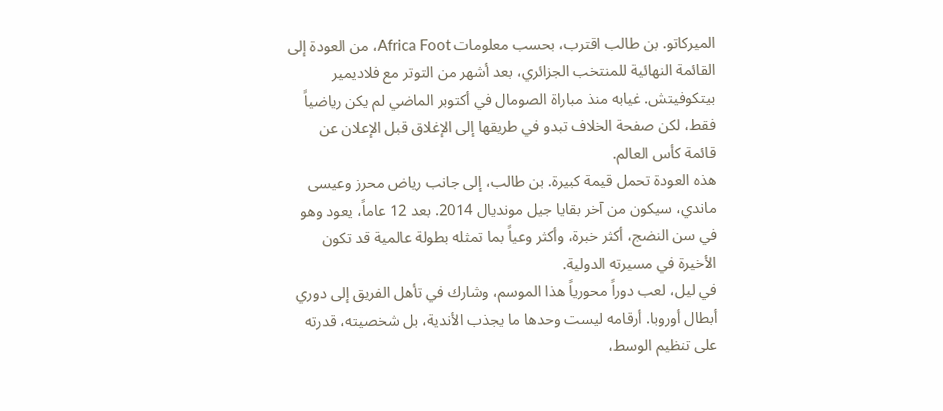الميركاتو. بن طالب اقترب، بحسب معلومات Africa Foot، من العودة إلى القائمة النهائية للمنتخب الجزائري، بعد أشهر من التوتر مع فلاديمير بيتكوفيتش. غيابه منذ مباراة الصومال في أكتوبر الماضي لم يكن رياضياً فقط، لكن صفحة الخلاف تبدو في طريقها إلى الإغلاق قبل الإعلان عن قائمة كأس العالم.
هذه العودة تحمل قيمة كبيرة. بن طالب، إلى جانب رياض محرز وعيسى ماندي، سيكون من آخر بقايا جيل مونديال 2014. بعد 12 عاماً، يعود وهو في سن النضج، أكثر خبرة، وأكثر وعياً بما تمثله بطولة عالمية قد تكون الأخيرة في مسيرته الدولية.
في ليل، لعب دوراً محورياً هذا الموسم، وشارك في تأهل الفريق إلى دوري أبطال أوروبا. أرقامه ليست وحدها ما يجذب الأندية، بل شخصيته، قدرته على تنظيم الوسط،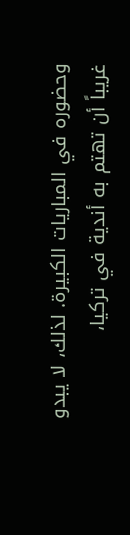وحضوره في المباريات الكبيرة. لذلك، لا يبدو غريباً أن تهتم به أندية في تركيا،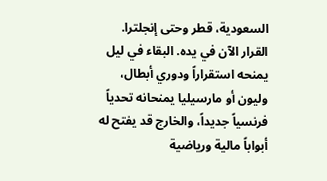السعودية، قطر وحتى إنجلترا.
القرار الآن في يده. البقاء في ليل يمنحه استقراراً ودوري أبطال، وليون أو مارسيليا يمنحانه تحدياً فرنسياً جديداً، والخارج قد يفتح له أبواباً مالية ورياضية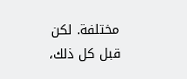مختلفة. لكن قبل كل ذلك،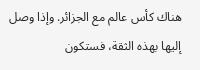هناك كأس عالم مع الجزائر. وإذا وصل إليها بهذه الثقة، فستكون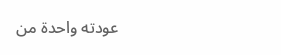عودته واحدة من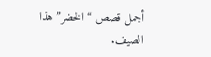أجمل قصص “الخضر” هذا الصيف.